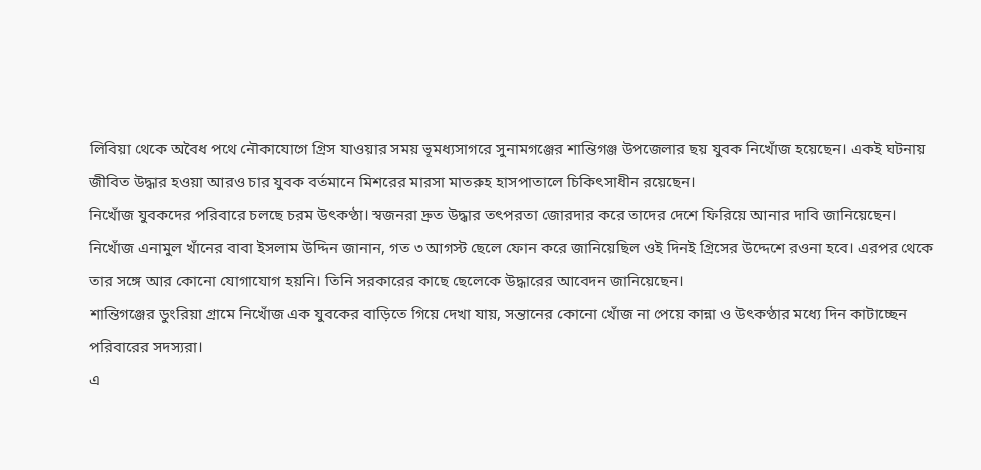লিবিয়া থেকে অবৈধ পথে নৌকাযোগে গ্রিস যাওয়ার সময় ভূমধ্যসাগরে সুনামগঞ্জের শান্তিগঞ্জ উপজেলার ছয় যুবক নিখোঁজ হয়েছেন। একই ঘটনায় জীবিত উদ্ধার হওয়া আরও চার যুবক বর্তমানে মিশরের মারসা মাতরুহ হাসপাতালে চিকিৎসাধীন রয়েছেন।
নিখোঁজ যুবকদের পরিবারে চলছে চরম উৎকণ্ঠা। স্বজনরা দ্রুত উদ্ধার তৎপরতা জোরদার করে তাদের দেশে ফিরিয়ে আনার দাবি জানিয়েছেন।
নিখোঁজ এনামুল খাঁনের বাবা ইসলাম উদ্দিন জানান, গত ৩ আগস্ট ছেলে ফোন করে জানিয়েছিল ওই দিনই গ্রিসের উদ্দেশে রওনা হবে। এরপর থেকে তার সঙ্গে আর কোনো যোগাযোগ হয়নি। তিনি সরকারের কাছে ছেলেকে উদ্ধারের আবেদন জানিয়েছেন।
শান্তিগঞ্জের ডুংরিয়া গ্রামে নিখোঁজ এক যুবকের বাড়িতে গিয়ে দেখা যায়, সন্তানের কোনো খোঁজ না পেয়ে কান্না ও উৎকণ্ঠার মধ্যে দিন কাটাচ্ছেন পরিবারের সদস্যরা।
এ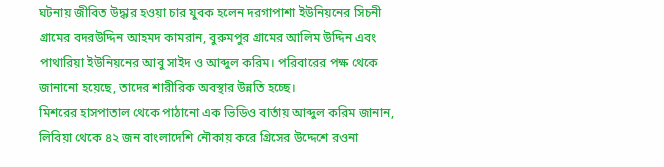ঘটনায় জীবিত উদ্ধার হওয়া চার যুবক হলেন দরগাপাশা ইউনিয়নের সিচনী গ্রামের বদরউদ্দিন আহমদ কামরান, বুরুমপুর গ্রামের আলিম উদ্দিন এবং পাথারিয়া ইউনিয়নের আবু সাইদ ও আব্দুল করিম। পরিবারের পক্ষ থেকে জানানো হয়েছে, তাদের শারীরিক অবস্থার উন্নতি হচ্ছে।
মিশরের হাসপাতাল থেকে পাঠানো এক ভিডিও বার্তায় আব্দুল করিম জানান, লিবিয়া থেকে ৪২ জন বাংলাদেশি নৌকায় করে গ্রিসের উদ্দেশে রওনা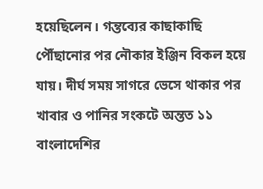হয়েছিলেন। গন্তব্যের কাছাকাছি পৌঁছানোর পর নৌকার ইঞ্জিন বিকল হয়ে যায়। দীর্ঘ সময় সাগরে ভেসে থাকার পর খাবার ও পানির সংকটে অন্তত ১১ বাংলাদেশির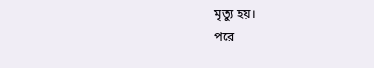মৃত্যু হয়।
পরে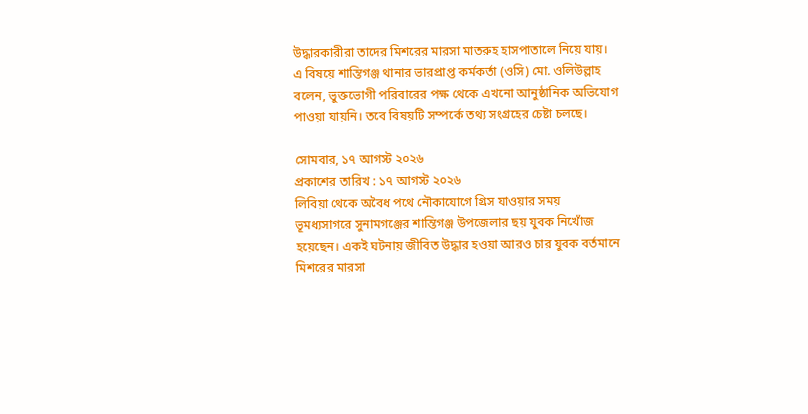উদ্ধারকারীরা তাদের মিশরের মারসা মাতরুহ হাসপাতালে নিয়ে যায়।
এ বিষয়ে শান্তিগঞ্জ থানার ভারপ্রাপ্ত কর্মকর্তা (ওসি) মো. ওলিউল্লাহ বলেন, ভুক্তভোগী পরিবারের পক্ষ থেকে এখনো আনুষ্ঠানিক অভিযোগ পাওয়া যায়নি। তবে বিষয়টি সম্পর্কে তথ্য সংগ্রহের চেষ্টা চলছে।

সোমবার, ১৭ আগস্ট ২০২৬
প্রকাশের তারিখ : ১৭ আগস্ট ২০২৬
লিবিয়া থেকে অবৈধ পথে নৌকাযোগে গ্রিস যাওয়ার সময় ভূমধ্যসাগরে সুনামগঞ্জের শান্তিগঞ্জ উপজেলার ছয় যুবক নিখোঁজ হয়েছেন। একই ঘটনায় জীবিত উদ্ধার হওয়া আরও চার যুবক বর্তমানে মিশরের মারসা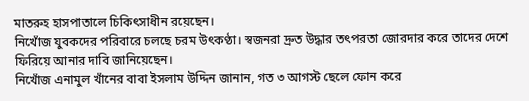মাতরুহ হাসপাতালে চিকিৎসাধীন রয়েছেন।
নিখোঁজ যুবকদের পরিবারে চলছে চরম উৎকণ্ঠা। স্বজনরা দ্রুত উদ্ধার তৎপরতা জোরদার করে তাদের দেশে ফিরিয়ে আনার দাবি জানিয়েছেন।
নিখোঁজ এনামুল খাঁনের বাবা ইসলাম উদ্দিন জানান, গত ৩ আগস্ট ছেলে ফোন করে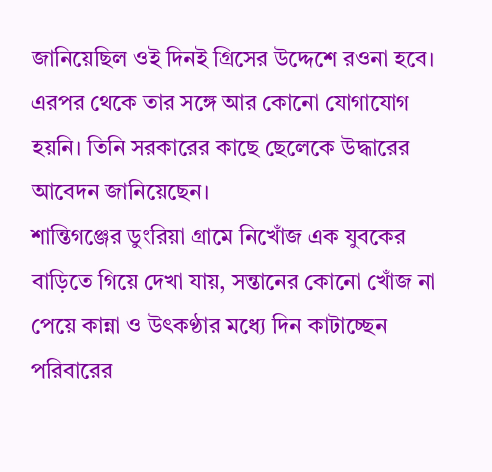জানিয়েছিল ওই দিনই গ্রিসের উদ্দেশে রওনা হবে। এরপর থেকে তার সঙ্গে আর কোনো যোগাযোগ হয়নি। তিনি সরকারের কাছে ছেলেকে উদ্ধারের আবেদন জানিয়েছেন।
শান্তিগঞ্জের ডুংরিয়া গ্রামে নিখোঁজ এক যুবকের বাড়িতে গিয়ে দেখা যায়, সন্তানের কোনো খোঁজ না পেয়ে কান্না ও উৎকণ্ঠার মধ্যে দিন কাটাচ্ছেন পরিবারের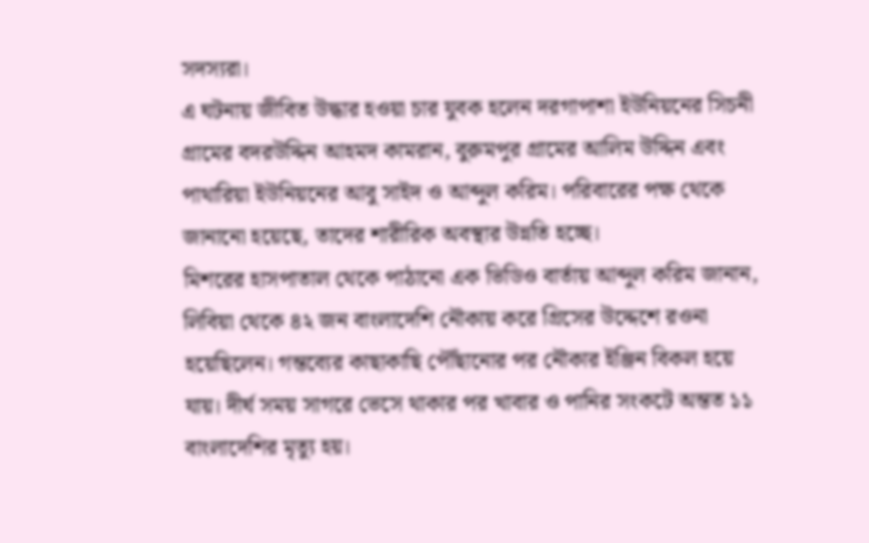সদস্যরা।
এ ঘটনায় জীবিত উদ্ধার হওয়া চার যুবক হলেন দরগাপাশা ইউনিয়নের সিচনী গ্রামের বদরউদ্দিন আহমদ কামরান, বুরুমপুর গ্রামের আলিম উদ্দিন এবং পাথারিয়া ইউনিয়নের আবু সাইদ ও আব্দুল করিম। পরিবারের পক্ষ থেকে জানানো হয়েছে, তাদের শারীরিক অবস্থার উন্নতি হচ্ছে।
মিশরের হাসপাতাল থেকে পাঠানো এক ভিডিও বার্তায় আব্দুল করিম জানান, লিবিয়া থেকে ৪২ জন বাংলাদেশি নৌকায় করে গ্রিসের উদ্দেশে রওনা হয়েছিলেন। গন্তব্যের কাছাকাছি পৌঁছানোর পর নৌকার ইঞ্জিন বিকল হয়ে যায়। দীর্ঘ সময় সাগরে ভেসে থাকার পর খাবার ও পানির সংকটে অন্তত ১১ বাংলাদেশির মৃত্যু হয়।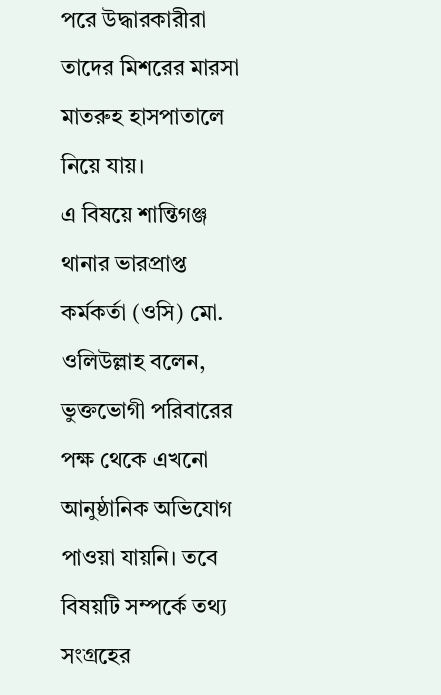পরে উদ্ধারকারীরা তাদের মিশরের মারসা মাতরুহ হাসপাতালে নিয়ে যায়।
এ বিষয়ে শান্তিগঞ্জ থানার ভারপ্রাপ্ত কর্মকর্তা (ওসি) মো. ওলিউল্লাহ বলেন, ভুক্তভোগী পরিবারের পক্ষ থেকে এখনো আনুষ্ঠানিক অভিযোগ পাওয়া যায়নি। তবে বিষয়টি সম্পর্কে তথ্য সংগ্রহের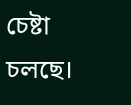চেষ্টা চলছে।